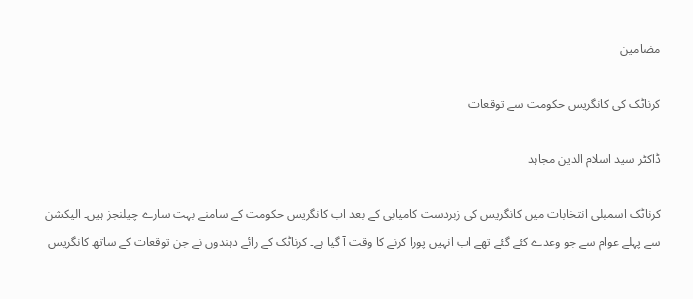مضامین

کرناٹک کی کانگریس حکومت سے توقعات

ڈاکٹر سید اسلام الدین مجاہد

کرناٹک اسمبلی انتخابات میں کانگریس کی زبردست کامیابی کے بعد اب کانگریس حکومت کے سامنے بہت سارے چیلنجز ہیں۔ الیکشن سے پہلے عوام سے جو وعدے کئے گئے تھے اب انہیں پورا کرنے کا وقت آ گیا ہے۔ کرناٹک کے رائے دہندوں نے جن توقعات کے ساتھ کانگریس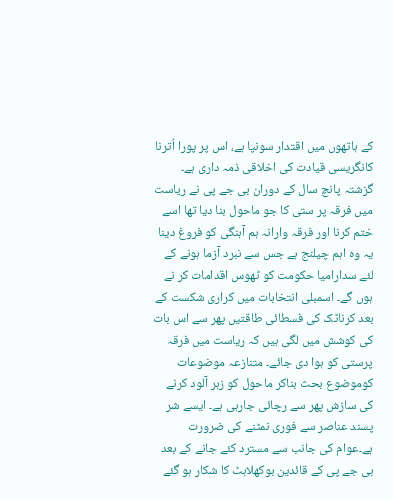کے ہاتھوں میں اقتدار سونپا ہے، اس پر پورا اُترنا کانگریسی قیادت کی اخلاقی ذمہ داری ہے۔ گزشتہ پانچ سال کے دوران بی جے پی نے ریاست میں فرقہ پر ستی کا جو ماحول بنا دیا تھا اسے ختم کرنا اور فرقہ وارانہ ہم آہنگی کو فروغ دینا یہ وہ اہم چیلنج ہے جس سے نبرد آزما ہونے کے لئے سدارامیا حکومت کو ٹھوس اقدامات کر نے ہوں گے۔ اسمبلی انتخابات میں کراری شکست کے بعد کرناٹک کی فسطائی طاقتیں پھر سے اس بات کی کوشش میں لگی ہیں کہ ریاست میں فرقہ پرستی کو ہوا دی جائے۔ متنازعہ موضوعات کوموضوع بحث بناکر ماحول کو زہر آلود کرنے کی سازش پھر سے رچائی جارہی ہے۔ ایسے شر پسند عناصر سے فوری نمٹنے کی ضرورت ہے۔عوام کی جانب سے مسترد کئے جانے کے بعد بی جے پی کے قائدین بوکھلاہٹ کا شکار ہو گئے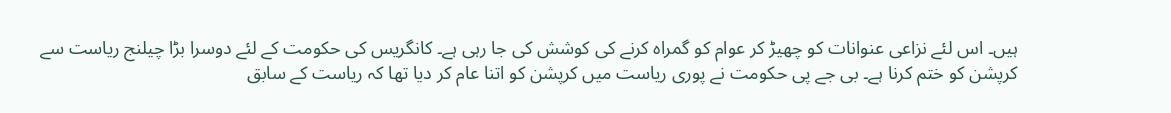ہیں۔ اس لئے نزاعی عنوانات کو چھیڑ کر عوام کو گمراہ کرنے کی کوشش کی جا رہی ہے۔ کانگریس کی حکومت کے لئے دوسرا بڑا چیلنج ریاست سے کرپشن کو ختم کرنا ہے۔ بی جے پی حکومت نے پوری ریاست میں کرپشن کو اتنا عام کر دیا تھا کہ ریاست کے سابق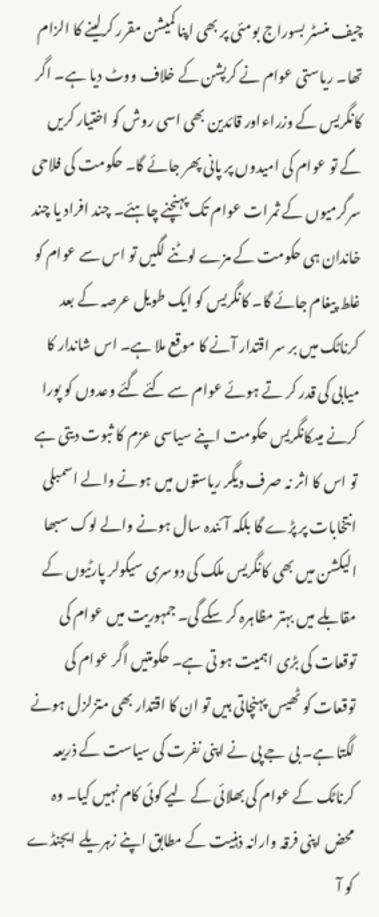چیف منسٹر بسوراج بومئی پر بھی اپنا کمیشن مقرر کرلینے کا الزام تھا۔ ریاستی عوام نے کرپشن کے خلاف ووٹ دیا ہے۔ اگر کانگریس کے وزراءاور قائدین بھی اسی روش کو اختیار کریں گے تو عوام کی امیدوں پر پانی پھر جائے گا۔ حکومت کی فلاحی سرگرمیوں کے ثمرات عوام تک پہنچنے چاہئے۔ چند افراد یا چند خاندان ہی حکومت کے مزے لوٹنے لگیں تو اس سے عوام کو غلط پیغام جائے گا۔ کانگریس کو ایک طویل عرصہ کے بعد کرناٹک میں بر سر اقتدار آنے کا موقع ملا ہے۔ اس شاندار کا میابی کی قدر کر تے ہوئے عوام سے کئے گئے وعدوں کو پورا کرنے میںکانگریس حکومت اپنے سیاسی عزم کا ثبوت دیتی ہے تو اس کا اثر نہ صرف دیگر ریاستوں میں ہونے والے اسمبلی انتخابات پر پڑے گا بلکہ آئندہ سال ہونے والے لوک سبھا الیکشن میں بھی کانگریس ملک کی دوسری سیکولر پارٹیوں کے مقابلے میں بہتر مظاہرہ کر سکے گی۔ جمہوریت میں عوام کی توقعات کی بڑی اہمیت ہو تی ہے۔ حکومتیں اگر عوام کی توقعات کو ٹھیس پہنچاتی ہیں تو ان کا اقتدار بھی متزلزل ہونے لگتا ہے۔ بی جے پی نے اپنی نفرت کی سیاست کے ذریعہ کرناٹک کے عوام کی بھلائی کے لیے کوئی کام نہیں کیا۔ وہ محض اپنی فرقہ وارانہ ذہنیت کے مطابق اپنے زہریلے ایجنڈے کو آ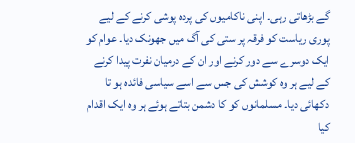گے بڑھاتی رہی۔ اپنی ناکامیوں کی پردہ پوشی کرنے کے لیے پوری ریاست کو فرقہ پر ستی کی آگ میں جھونک دیا۔ عوام کو ایک دوسرے سے دور کرنے اور ان کے درمیان نفرت پیدا کرنے کے لیے ہر وہ کوشش کی جس سے اسے سیاسی فائدہ ہو تا دکھائی دیا۔ مسلمانوں کو کا دشمن بتاتے ہوئے ہر وہ ایک اقدام کیا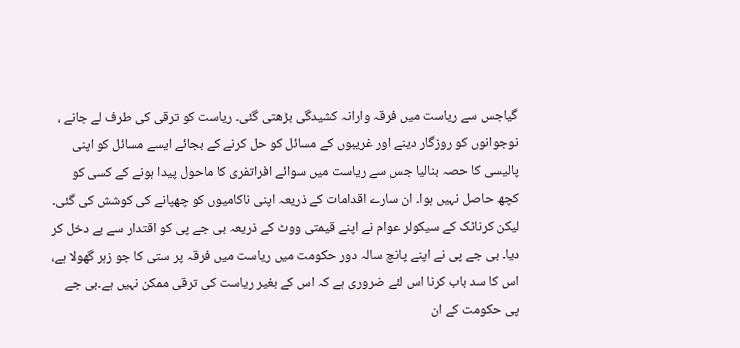گیاجس سے ریاست میں فرقہ وارانہ کشیدگی بڑھتی گئی۔ ریاست کو ترقی کی طرف لے جانے ، نوجوانوں کو روزگار دینے اور غریبوں کے مسائل کو حل کرنے کے بجائے ایسے مسائل کو اپنی پالیسی کا حصہ بنالیا جس سے ریاست میں سوائے افراتفری کا ماحول پیدا ہونے کے کسی کو کچھ حاصل نہیں ہوا۔ ان سارے اقدامات کے ذریعہ اپنی ناکامیوں کو چھپانے کی کوشش کی گئی۔ لیکن کرناٹک کے سیکولر عوام نے اپنے قیمتی ووٹ کے ذریعہ بی جے پی کو اقتدار سے بے دخل کر دیا۔ بی جے پی نے اپنے پانچ سالہ دور حکومت میں ریاست میں فرقہ پر ستی کا جو زہر گھولا ہے، اس کا سد باب کرنا اس لئے ضروری ہے کہ اس کے بغیر ریاست کی ترقی ممکن نہیں ہے۔بی جے پی حکومت کے ان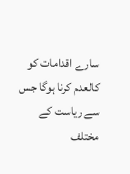سارے اقدامات کو کالعدم کرنا ہوگا جس سے ریاست کے مختلف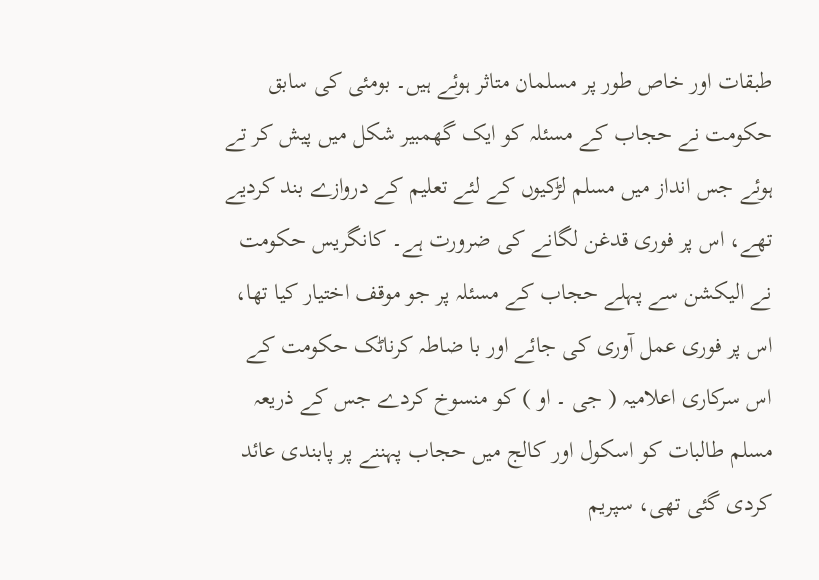طبقات اور خاص طور پر مسلمان متاثر ہوئے ہیں۔ بومئی کی سابق حکومت نے حجاب کے مسئلہ کو ایک گھمبیر شکل میں پیش کر تے ہوئے جس انداز میں مسلم لڑکیوں کے لئے تعلیم کے دروازے بند کردیے تھے، اس پر فوری قدغن لگانے کی ضرورت ہے۔ کانگریس حکومت نے الیکشن سے پہلے حجاب کے مسئلہ پر جو موقف اختیار کیا تھا، اس پر فوری عمل آوری کی جائے اور با ضاطہ کرناٹک حکومت کے اس سرکاری اعلامیہ ( جی ۔ او ) کو منسوخ کردے جس کے ذریعہ مسلم طالبات کو اسکول اور کالج میں حجاب پہننے پر پابندی عائد کردی گئی تھی، سپریم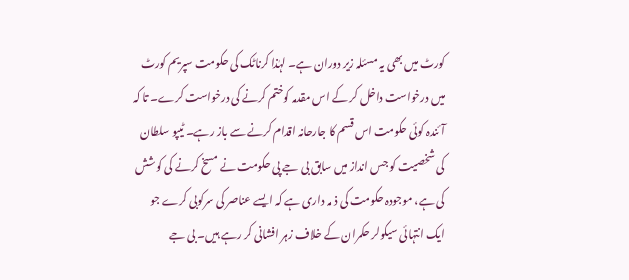کورٹ میں بھی یہ مسئلہ زیر دوران ہے۔ لہٰذا کرناٹک کی حکومت سپریم کورٹ میں درخواست داخل کر کے اس مقدمہ کوختم کرنے کی درخواست کرے۔ تا کہ آئندہ کوئی حکومت اس قسم کا جارحانہ اقدام کرنے سے باز رہے۔ ٹیپو سلطان کی شخصیت کو جس انداز میں سابق بی جے پی حکومت نے مسخ کرنے کی کوشش کی ہے، موجودہ حکومت کی ذ مہ داری ہے کہ ایسے عناصر کی سرکوبی کرے جو ایک انتہائی سیکولر حکمران کے خلاف زہر افشانی کر رہے ہیں۔ بی جے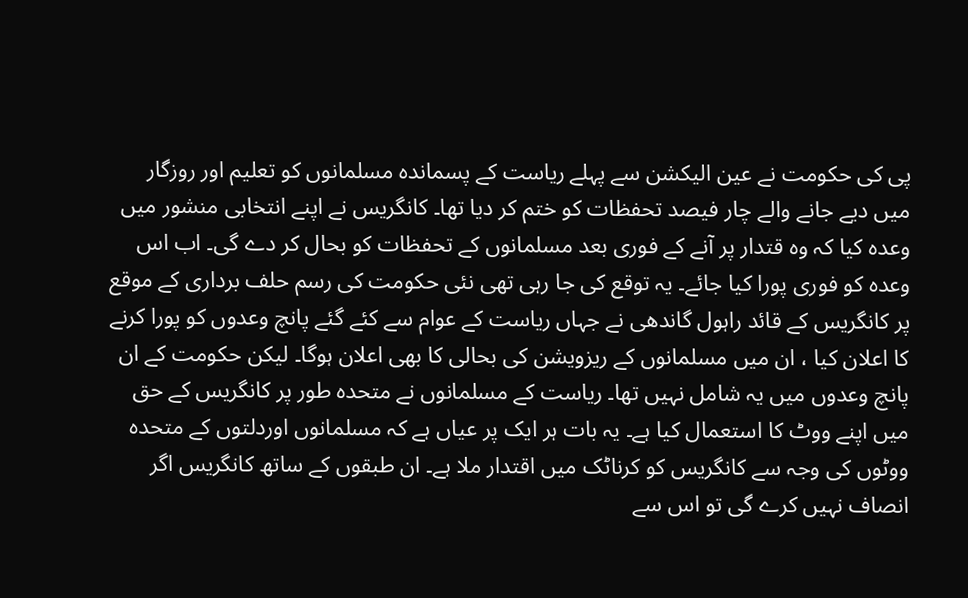پی کی حکومت نے عین الیکشن سے پہلے ریاست کے پسماندہ مسلمانوں کو تعلیم اور روزگار میں دیے جانے والے چار فیصد تحفظات کو ختم کر دیا تھا۔ کانگریس نے اپنے انتخابی منشور میں وعدہ کیا کہ وہ قتدار پر آنے کے فوری بعد مسلمانوں کے تحفظات کو بحال کر دے گی۔ اب اس وعدہ کو فوری پورا کیا جائے۔ یہ توقع کی جا رہی تھی نئی حکومت کی رسم حلف برداری کے موقع پر کانگریس کے قائد راہول گاندھی نے جہاں ریاست کے عوام سے کئے گئے پانچ وعدوں کو پورا کرنے کا اعلان کیا ، ان میں مسلمانوں کے ریزویشن کی بحالی کا بھی اعلان ہوگا۔ لیکن حکومت کے ان پانچ وعدوں میں یہ شامل نہیں تھا۔ ریاست کے مسلمانوں نے متحدہ طور پر کانگریس کے حق میں اپنے ووٹ کا استعمال کیا ہے۔ یہ بات ہر ایک پر عیاں ہے کہ مسلمانوں اوردلتوں کے متحدہ ووٹوں کی وجہ سے کانگریس کو کرناٹک میں اقتدار ملا ہے۔ ان طبقوں کے ساتھ کانگریس اگر انصاف نہیں کرے گی تو اس سے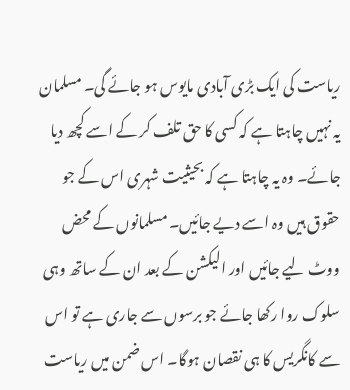ریاست کی ایک بڑی آبادی مایوس ہو جائے گی۔ مسلمان یہ نہیں چاہتا ہے کہ کسی کا حق تلف کر کے اسے کچھ دیا جائے۔ وہ یہ چاہتا ہے کہ بحیثیت شہری اس کے جو حقوق ہیں وہ اسے دیے جائیں۔ مسلمانوں کے محض ووٹ لیے جائیں اور الیکشن کے بعد ان کے ساتھ وہی سلوک روا رکھا جائے جو برسوں سے جاری ہے تو اس سے کانگریس کا ہی نقصان ہوگا۔ اس ضمن میں ریاست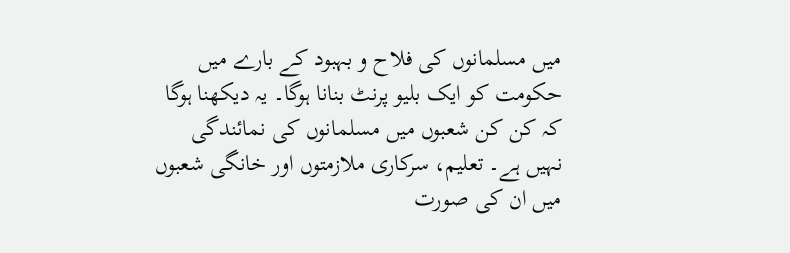میں مسلمانوں کی فلاح و بہبود کے بارے میں حکومت کو ایک بلیو پرنٹ بنانا ہوگا۔ یہ دیکھنا ہوگا کہ کن کن شعبوں میں مسلمانوں کی نمائندگی نہیں ہے۔ تعلیم، سرکاری ملازمتوں اور خانگی شعبوں میں ان کی صورت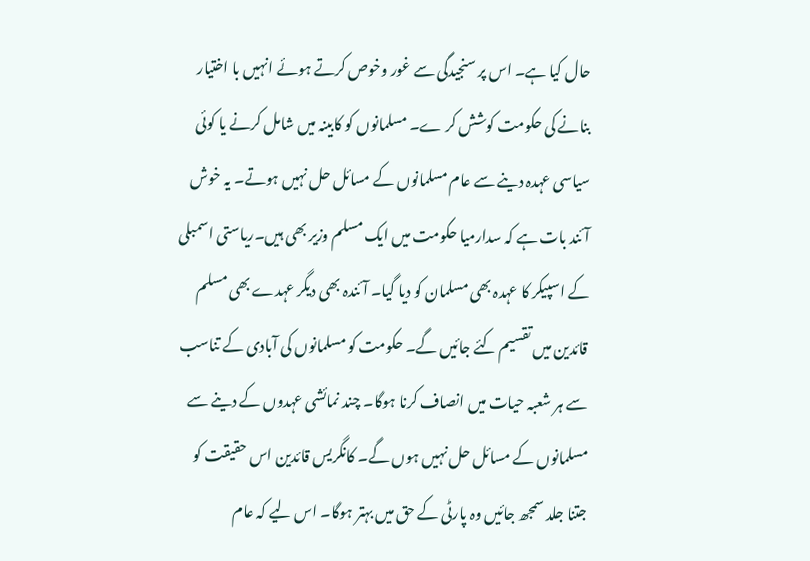حال کیا ہے۔ اس پر سنجیدگی سے غور وخوص کرتے ہوئے انہیں با اختیار بنانے کی حکومت کوشش کر ے۔ مسلمانوں کو کابینہ میں شامل کرنے یا کوئی سیاسی عہدہ دینے سے عام مسلمانوں کے مسائل حل نہیں ہوتے۔ یہ خوش آئند بات ہے کہ سدارمیا حکومت میں ایک مسلم وزیر بھی ہیں۔ریاستی اسمبلی کے اسپیکر کا عہدہ بھی مسلمان کو دیا گیا۔ آئندہ بھی دیگر عہدے بھی مسلم قائدین میں تقسیم کئے جائیں گے۔ حکومت کو مسلمانوں کی آبادی کے تناسب سے ہر شعبہ حیات میں انصاف کرنا ہوگا۔ چند نمائشی عہدوں کے دینے سے مسلمانوں کے مسائل حل نہیں ہوں گے۔ کانگریس قائدین اس حقیقت کو جتنا جلد سمجھ جائیں وہ پارٹی کے حق میں بہتر ہوگا۔ اس لیے کہ عام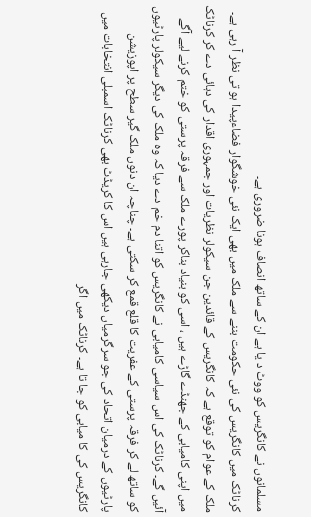مسلمانوں نے کانگریس کو ووٹ د یا ہے ان کے ساتھ انصاف ہونا ضروری ہے۔
کرناٹک میں کانگریس کی نئی حکومت بننے سے ملک میں بھی ایک نئی خوشگوار فضاءپیدا ہو تی نظر آ رہی ہے۔ ملک کے عوام کو توقع ہے کہ کانگریس کے قائدین جن سیکولر نظریات اور جمہوری اقدار کی دہائی دے کر کرناٹک میں اپنی کامیابی کے جھنڈے گاڑے ہیں ، اسی کو بنیاد بناکر پورے ملک سے فرقہ پرستی کو ختم کرنے لیے آگے آئیں گے۔ کرناٹک کی اس سیاسی کامیابی نے کانگریس کو اتنا دم خم دے دیا کہ وہ ملک کی دیگر سیکولر پارٹیوں کو ساتھ لے کر فرقہ پرستی کے عفریت کا قلع قمع کر سکتی ہے۔ چناچہ ان دنوں ملک گیر سطح پر اپوزیشن پارٹیوں کے درمیان اتحاد کی جو سرگرمیاں دیکھی جارہی ہیں اس کا کریڈٹ بھی کرناٹک اسمبلی انتخابات میں کانگریس کی کا میابی کو جا تا ہے۔ کرناٹک میں اگر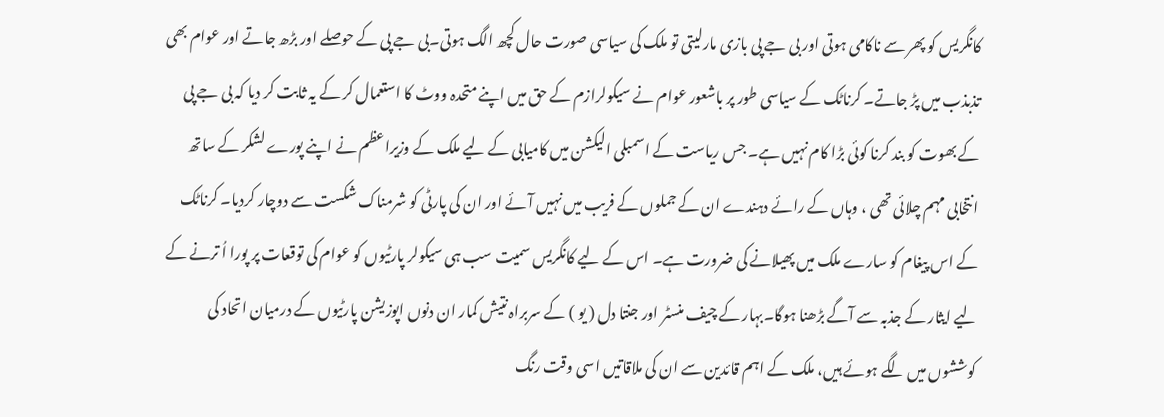کانگریس کو پھر سے ناکامی ہوتی اور بی جے پی بازی مارلیتی تو ملک کی سیاسی صورت حال کچھ الگ ہوتی۔بی جے پی کے حوصلے اور بڑھ جاتے اور عوام بھی تذبذب میں پڑ جاتے۔ کرناٹک کے سیاسی طور پر باشعور عوام نے سیکولرازم کے حق میں اپنے متحدہ ووٹ کا استعمال کر کے یہ ثابت کر دیا کہ بی جے پی کے بھوت کو بند کرنا کوئی بڑا کام نہیں ہے۔ جس ریاست کے اسمبلی الیکشن میں کامیابی کے لیے ملک کے وزیراعظم نے اپنے پورے لشکر کے ساتھ انتخابی مہم چلائی تھی ، وہاں کے رائے دہندے ان کے جملوں کے فریب میں نہیں آئے اور ان کی پارٹی کو شرمناک شکست سے دوچار کردیا۔ کرناٹک کے اس پیغام کو سارے ملک میں پھیلانے کی ضرورت ہے۔ اس کے لیے کانگریس سمیت سب ہی سیکولر پارٹیوں کو عوام کی توقعات پر پورا اُ ترنے کے لیے ایثار کے جذبہ سے آگے بڑھنا ہوگا۔بہار کے چیف منسٹر اور جنتا دل ( یو ) کے سربراہ نتیش کمار ان دنوں اپوزیشن پارٹیوں کے درمیان اتحاد کی کوششوں میں لگے ہوئے ہیں، ملک کے اہم قائدین سے ان کی ملاقاتیں اسی وقت رنگ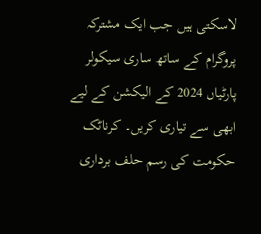لاسکتی ہیں جب ایک مشترکہ پروگرام کے ساتھ ساری سیکولر پارٹیاں 2024 کے الیکشن کے لیے ابھی سے تیاری کریں۔ کرناٹک حکومت کی رسم حلف برداری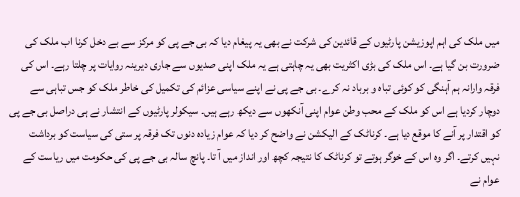میں ملک کی اہم اپوزیشن پارٹیوں کے قائدین کی شرکت نے بھی یہ پیغام دیا کہ بی جے پی کو مرکز سے بے دخل کرنا اب ملک کی ضرورت بن گیا ہے۔ اس ملک کی بڑی اکثریت بھی یہ چاہتی ہے یہ ملک اپنی صدیوں سے جاری دیرینہ روایات پر چلتا رہے۔ اس کی فرقہ وارانہ ہم آہنگی کو کوئی تباہ و برباد نہ کرے۔ بی جے پی نے اپنے سیاسی عزائم کی تکمیل کی خاطر ملک کو جس تباہی سے دوچار کردیا ہے اس کو ملک کے محب وطن عوام اپنی آنکھوں سے دیکھ رہے ہیں۔ سیکولر پارٹیوں کے انتشار نے ہی دراصل بی جے پی کو اقتدار پر آنے کا موقع دیا ہے۔ کرناٹک کے الیکشن نے واضح کر دیا کہ عوام زیادہ دنوں تک فرقہ پر ستی کی سیاست کو برداشت نہیں کرتے۔ اگر وہ اس کے خوگر ہوتے تو کرناٹک کا نتیجہ کچھ اور انداز میں آ تا۔ پانچ سالہ بی جے پی کی حکومت میں ریاست کے عوام نے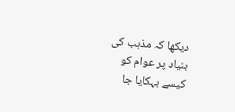دیکھا کہ مذہب کی بنیاد پر عوام کو کیسے بہکایا جا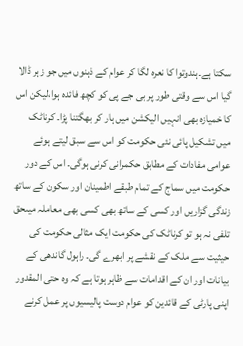سکتا ہے۔ہندوتوا کا نعرہ لگا کر عوام کے ذہنوں میں جو زہر ڈالا گیا اس سے وقتی طور پر بی جے پی کو کچھ فائدہ ہوا،لیکن اس کا خمیازہ بھی انہیں الیکشن میں ہار کر بھگتنا پڑا۔ کرناٹک میں تشکیل پائی نئی حکومت کو اس سے سبق لیتے ہوئے عوامی مفادات کے مطابق حکمرانی کرنی ہوگی۔ اس کے دور حکومت میں سماج کے تمام طبقے اطمینان اور سکون کے ساتھ زندگی گزاریں اور کسی کے ساتھ بھی کسی بھی معاملہ میںحق تلفی نہ ہو تو کرناٹک کی حکومت ایک مثالی حکومت کی حیثیت سے ملک کے نقشے پر ابھرے گی۔ راہول گاندھی کے بیانات اور ان کے اقدامات سے ظاہر ہوتا ہے کہ وہ حتی المقدور اپنی پارٹی کے قائدین کو عوام دوست پالیسیوں پر عمل کرنے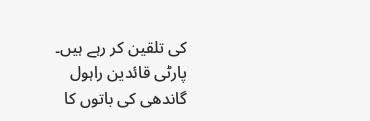کی تلقین کر رہے ہیں۔ پارٹی قائدین راہول گاندھی کی باتوں کا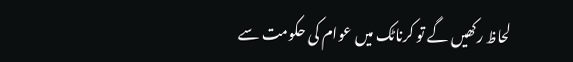لحاظ رکھیں گے تو کرناٹک میں عوام کی حکومت سے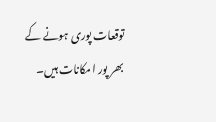توقعات پوری ہونے کے بھر پور امکانات ہیں۔